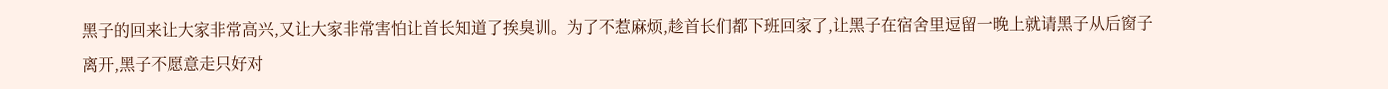黑子的回来让大家非常高兴,又让大家非常害怕让首长知道了挨臭训。为了不惹麻烦,趁首长们都下班回家了,让黑子在宿舍里逗留一晚上就请黑子从后窗子离开,黑子不愿意走只好对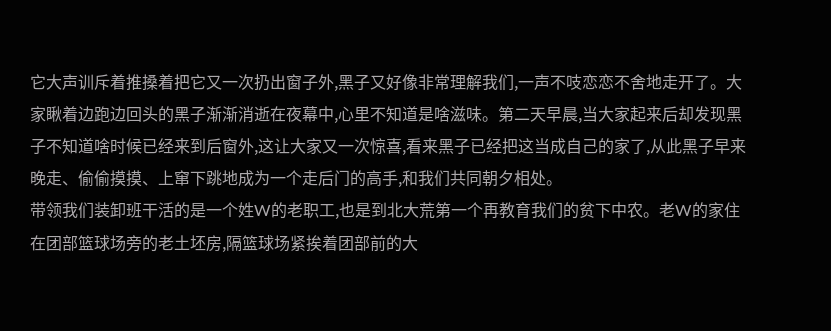它大声训斥着推搡着把它又一次扔出窗子外,黑子又好像非常理解我们,一声不吱恋恋不舍地走开了。大家瞅着边跑边回头的黑子渐渐消逝在夜幕中,心里不知道是啥滋味。第二天早晨,当大家起来后却发现黑子不知道啥时候已经来到后窗外,这让大家又一次惊喜,看来黑子已经把这当成自己的家了,从此黑子早来晚走、偷偷摸摸、上窜下跳地成为一个走后门的高手,和我们共同朝夕相处。
带领我们装卸班干活的是一个姓W的老职工,也是到北大荒第一个再教育我们的贫下中农。老W的家住在团部篮球场旁的老土坯房,隔篮球场紧挨着团部前的大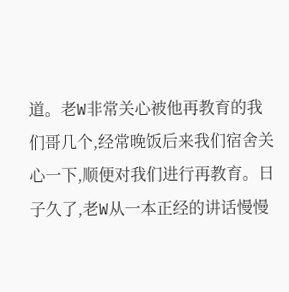道。老W非常关心被他再教育的我们哥几个,经常晚饭后来我们宿舍关心一下,顺便对我们进行再教育。日子久了,老W从一本正经的讲话慢慢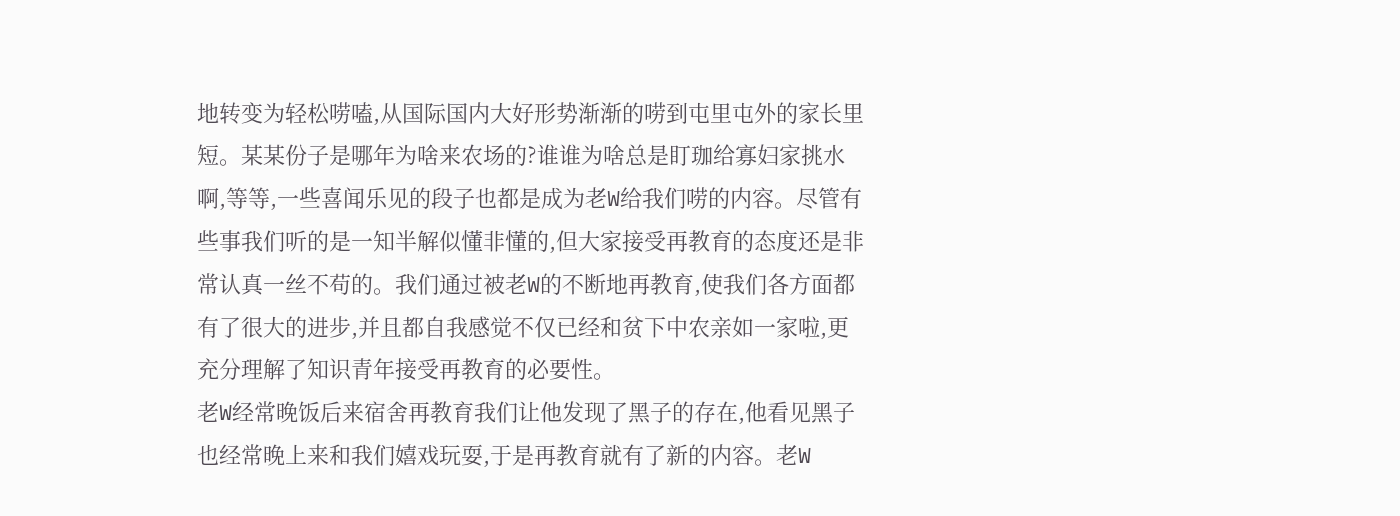地转变为轻松唠嗑,从国际国内大好形势渐渐的唠到屯里屯外的家长里短。某某份子是哪年为啥来农场的?谁谁为啥总是盯珈给寡妇家挑水啊,等等,一些喜闻乐见的段子也都是成为老W给我们唠的内容。尽管有些事我们听的是一知半解似懂非懂的,但大家接受再教育的态度还是非常认真一丝不苟的。我们通过被老W的不断地再教育,使我们各方面都有了很大的进步,并且都自我感觉不仅已经和贫下中农亲如一家啦,更充分理解了知识青年接受再教育的必要性。
老W经常晚饭后来宿舍再教育我们让他发现了黑子的存在,他看见黑子也经常晚上来和我们嬉戏玩耍,于是再教育就有了新的内容。老W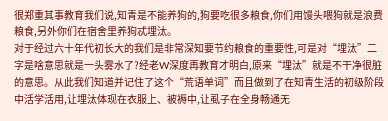很郑重其事教育我们说,知青是不能养狗的,狗要吃很多粮食,你们用馒头喂狗就是浪费粮食,另外你们在宿舍里养狗忒埋汰。
对于经过六十年代初长大的我们是非常深知要节约粮食的重要性,可是对“埋汰”二字是啥意思就是一头雾水了?经老W深度再教育才明白,原来“埋汰”就是不干净很脏的意思。从此我们知道并记住了这个“荒语单词”而且做到了在知青生活的初级阶段中活学活用,让埋汰体现在衣服上、被褥中,让虱子在全身畅通无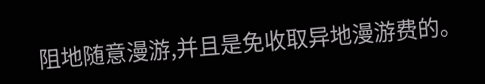阻地随意漫游,并且是免收取异地漫游费的。